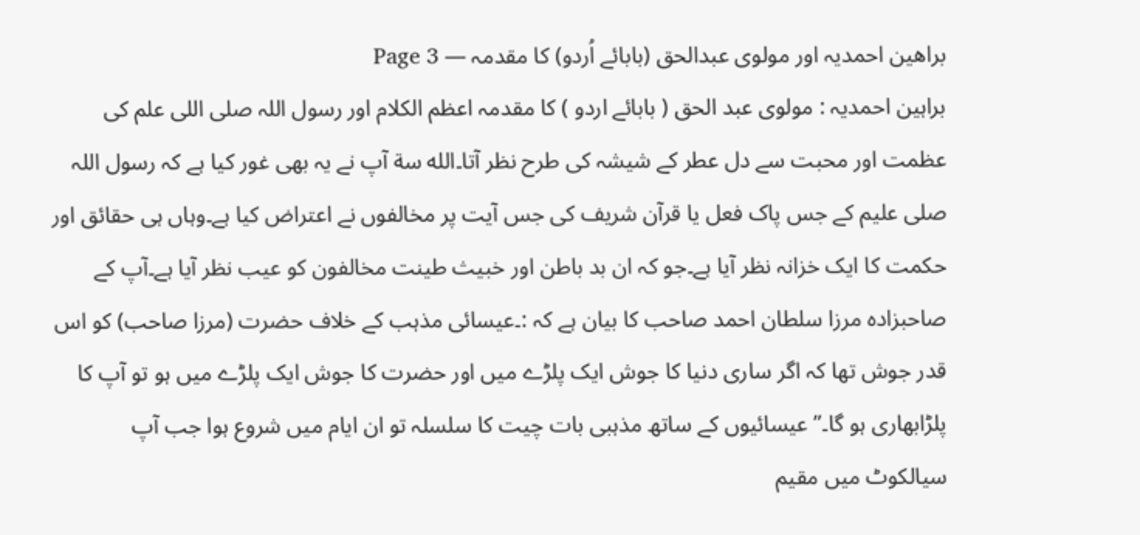براھین احمدیہ اور مولوی عبدالحق (بابائے اُردو) کا مقدمہ — Page 3
براہین احمدیہ : مولوی عبد الحق ( بابائے اردو ) کا مقدمہ اعظم الکلام اور رسول اللہ صلی اللی علم کی عظمت اور محبت سے دل عطر کے شیشہ کی طرح نظر آتا۔الله سة آپ نے یہ بھی غور کیا ہے کہ رسول اللہ صلی علیم کے جس پاک فعل یا قرآن شریف کی جس آیت پر مخالفوں نے اعتراض کیا ہے۔وہاں ہی حقائق اور حکمت کا ایک خزانہ نظر آیا ہے۔جو کہ ان بد باطن اور خبیث طینت مخالفون کو عیب نظر آیا ہے۔آپ کے صاحبزادہ مرزا سلطان احمد صاحب کا بیان ہے کہ :۔عیسائی مذہب کے خلاف حضرت (مرزا صاحب) کو اس قدر جوش تھا کہ اگر ساری دنیا کا جوش ایک پلڑے میں اور حضرت کا جوش ایک پلڑے میں ہو تو آپ کا پلڑابھاری ہو گا۔” عیسائیوں کے ساتھ مذہبی بات چیت کا سلسلہ تو ان ایام میں شروع ہوا جب آپ سیالکوٹ میں مقیم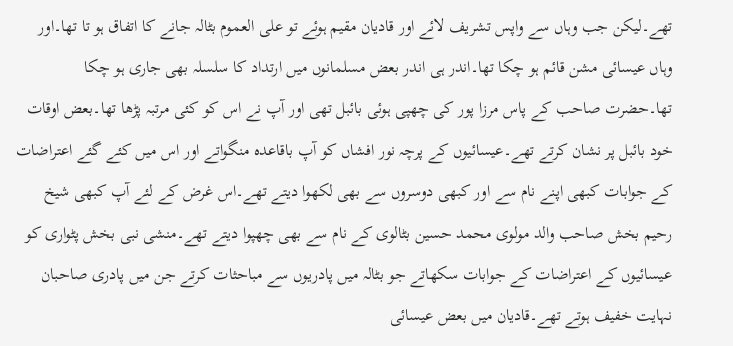تھے۔لیکن جب وہاں سے واپس تشریف لائے اور قادیان مقیم ہوئے تو علی العموم بٹالہ جانے کا اتفاق ہو تا تھا۔اور وہاں عیسائی مشن قائم ہو چکا تھا۔اندر ہی اندر بعض مسلمانوں میں ارتداد کا سلسلہ بھی جاری ہو چکا تھا۔حضرت صاحب کے پاس مرزا پور کی چھپی ہوئی بائبل تھی اور آپ نے اس کو کئی مرتبہ پڑھا تھا۔بعض اوقات خود بائبل پر نشان کرتے تھے۔عیسائیوں کے پرچہ نور افشاں کو آپ باقاعدہ منگواتے اور اس میں کئے گئے اعتراضات کے جوابات کبھی اپنے نام سے اور کبھی دوسروں سے بھی لکھوا دیتے تھے۔اس غرض کے لئے آپ کبھی شیخ رحیم بخش صاحب والد مولوی محمد حسین بٹالوی کے نام سے بھی چھپوا دیتے تھے۔منشی نبی بخش پٹواری کو عیسائیوں کے اعتراضات کے جوابات سکھاتے جو بٹالہ میں پادریوں سے مباحثات کرتے جن میں پادری صاحبان نہایت خفیف ہوتے تھے۔قادیان میں بعض عیسائی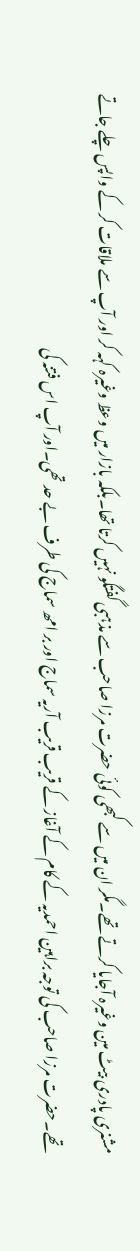مشنری پادری بیٹ مین وغیرہ آجایا کرتے تھے۔مگر ان میں سے کبھی کوئی حضرت مرزا صاحب سے مذہبی گفتگو نہیں کرتا تھا۔بلکہ بازار میں وعظ وغیرہ کہہ کر اور آپ سے ملاقات کر کے واپس چلے جاتے تھے۔حضرت مرزا صاحب کی توجہ براہین احمدیہ کے کام کے آغاز کے قریب قریب آریہ سماج اور بر امھ سماج کی طرف بے حد تھی۔اور آپ اس فتنہ کی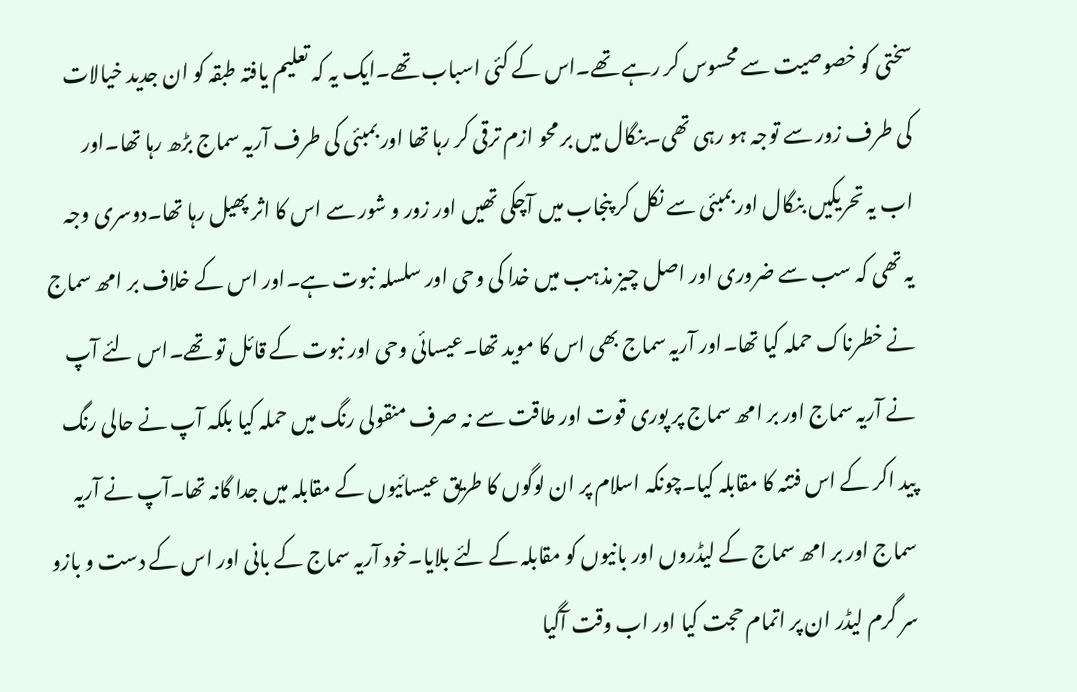سختی کو خصوصیت سے محسوس کر رہے تھے۔اس کے کئی اسباب تھے۔ایک یہ کہ تعلیم یافتہ طبقہ کو ان جدید خیالات کی طرف زور سے توجہ ہو رہی تھی۔بنگال میں بر محو ازم ترقی کر رہا تھا اور بمبئی کی طرف آریہ سماج بڑھ رہا تھا۔اور اب یہ تحریکیں بنگال اور بمبئی سے نکل کر پنجاب میں آچکی تھیں اور زور و شور سے اس کا اثر پھیل رہا تھا۔دوسری وجہ یہ تھی کہ سب سے ضروری اور اصل چیز مذہب میں خدا کی وحی اور سلسلہ نبوت ہے۔اور اس کے خلاف بر امھ سماج نے خطرناک حملہ کیا تھا۔اور آریہ سماج بھی اس کا موید تھا۔عیسائی وحی اور نبوت کے قائل تو تھے۔اس لئے آپ نے آریہ سماج اور بر امھ سماج پر پوری قوت اور طاقت سے نہ صرف منقولی رنگ میں حملہ کیا بلکہ آپ نے حالی رنگ پید اکر کے اس فتنہ کا مقابلہ کیا۔چونکہ اسلام پر ان لوگوں کا طریق عیسائیوں کے مقابلہ میں جدا گانہ تھا۔آپ نے آریہ سماج اور بر امھ سماج کے لیڈروں اور بانیوں کو مقابلہ کے لئے بلایا۔خود آریہ سماج کے بانی اور اس کے دست و بازو سر گرم لیڈر ان پر اتمام حجت کیا اور اب وقت آگیا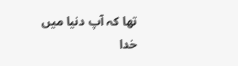تھا کہ آپ دنیا میں خدا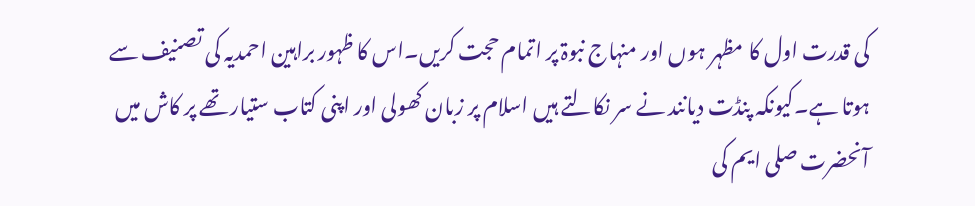کی قدرت اول کا مظہر ہوں اور منہاج نبوۃ پر اتمام حجت کریں۔اس کا ظہور براہین احمدیہ کی تصنیف سے ہوتا ہے۔کیونکہ پنڈت دیانند نے سر نکالتے ہیں اسلام پر زبان کھولی اور اپنی کتاب ستیار تھے پر کاش میں آنحضرت صلی ایم کی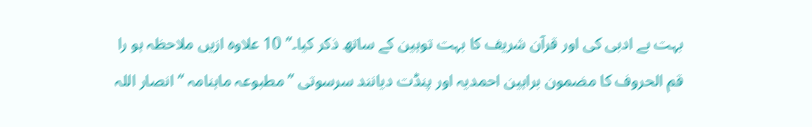بہت بے ادبی کی اور قرآن شریف کا بہت توہین کے ساتھ ذکر کیا۔” 10 علاوہ ازیں ملاحظہ ہو را قم الحروف کا مضمون براہین احمدیہ اور پنڈت دیانند سرسوتی ” مطبوعہ ماہنامہ “ انصار اللہ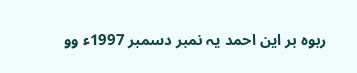ربوہ بر این احمد یہ نمبر دسمبر 1997ء وو